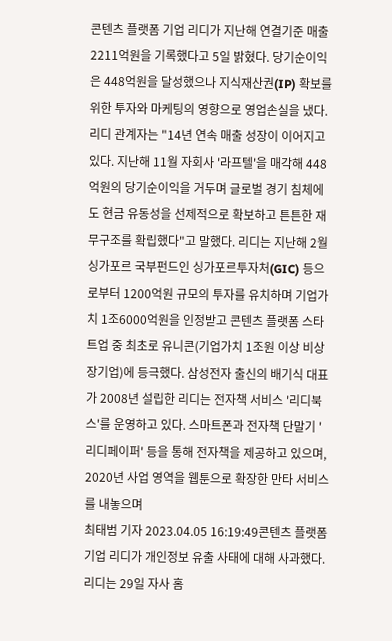콘텐츠 플랫폼 기업 리디가 지난해 연결기준 매출 2211억원을 기록했다고 5일 밝혔다. 당기순이익은 448억원을 달성했으나 지식재산권(IP) 확보를 위한 투자와 마케팅의 영향으로 영업손실을 냈다. 리디 관계자는 "14년 연속 매출 성장이 이어지고 있다. 지난해 11월 자회사 '라프텔'을 매각해 448억원의 당기순이익을 거두며 글로벌 경기 침체에도 현금 유동성을 선제적으로 확보하고 튼튼한 재무구조를 확립했다"고 말했다. 리디는 지난해 2월 싱가포르 국부펀드인 싱가포르투자처(GIC) 등으로부터 1200억원 규모의 투자를 유치하며 기업가치 1조6000억원을 인정받고 콘텐츠 플랫폼 스타트업 중 최초로 유니콘(기업가치 1조원 이상 비상장기업)에 등극했다. 삼성전자 출신의 배기식 대표가 2008년 설립한 리디는 전자책 서비스 '리디북스'를 운영하고 있다. 스마트폰과 전자책 단말기 '리디페이퍼' 등을 통해 전자책을 제공하고 있으며, 2020년 사업 영역을 웹툰으로 확장한 만타 서비스를 내놓으며
최태범 기자 2023.04.05 16:19:49콘텐츠 플랫폼 기업 리디가 개인정보 유출 사태에 대해 사과했다. 리디는 29일 자사 홈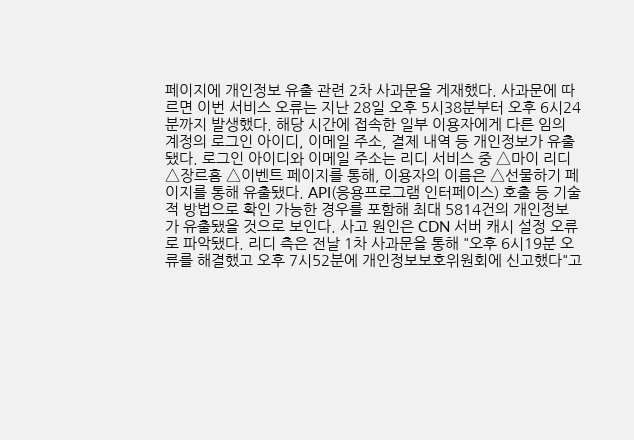페이지에 개인정보 유출 관련 2차 사과문을 게재했다. 사과문에 따르면 이번 서비스 오류는 지난 28일 오후 5시38분부터 오후 6시24분까지 발생했다. 해당 시간에 접속한 일부 이용자에게 다른 임의 계정의 로그인 아이디, 이메일 주소, 결제 내역 등 개인정보가 유출됐다. 로그인 아이디와 이메일 주소는 리디 서비스 중 △마이 리디 △장르홈 △이벤트 페이지를 통해, 이용자의 이름은 △선물하기 페이지를 통해 유출됐다. API(응용프로그램 인터페이스) 호출 등 기술적 방법으로 확인 가능한 경우를 포함해 최대 5814건의 개인정보가 유출됐을 것으로 보인다. 사고 원인은 CDN 서버 캐시 설정 오류로 파악됐다. 리디 측은 전날 1차 사과문을 통해 "오후 6시19분 오류를 해결했고 오후 7시52분에 개인정보보호위원회에 신고했다"고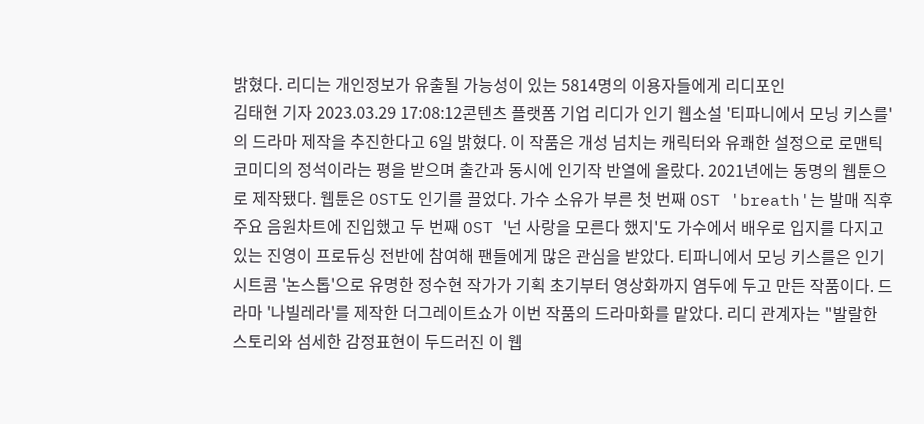밝혔다. 리디는 개인정보가 유출될 가능성이 있는 5814명의 이용자들에게 리디포인
김태현 기자 2023.03.29 17:08:12콘텐츠 플랫폼 기업 리디가 인기 웹소설 '티파니에서 모닝 키스를'의 드라마 제작을 추진한다고 6일 밝혔다. 이 작품은 개성 넘치는 캐릭터와 유쾌한 설정으로 로맨틱 코미디의 정석이라는 평을 받으며 출간과 동시에 인기작 반열에 올랐다. 2021년에는 동명의 웹툰으로 제작됐다. 웹툰은 OST도 인기를 끌었다. 가수 소유가 부른 첫 번째 OST 'breath'는 발매 직후 주요 음원차트에 진입했고 두 번째 OST '넌 사랑을 모른다 했지'도 가수에서 배우로 입지를 다지고 있는 진영이 프로듀싱 전반에 참여해 팬들에게 많은 관심을 받았다. 티파니에서 모닝 키스를은 인기 시트콤 '논스톱'으로 유명한 정수현 작가가 기획 초기부터 영상화까지 염두에 두고 만든 작품이다. 드라마 '나빌레라'를 제작한 더그레이트쇼가 이번 작품의 드라마화를 맡았다. 리디 관계자는 "발랄한 스토리와 섬세한 감정표현이 두드러진 이 웹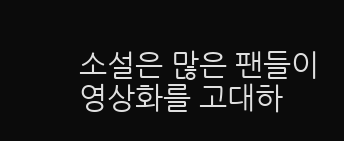소설은 많은 팬들이 영상화를 고대하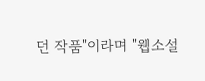던 작품"이라며 "웹소설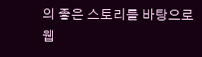의 좋은 스토리를 바탕으로 웹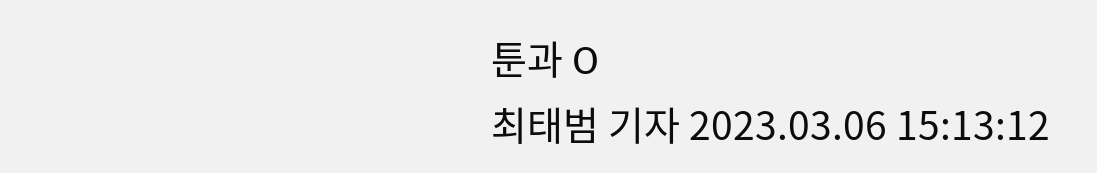툰과 O
최태범 기자 2023.03.06 15:13:12